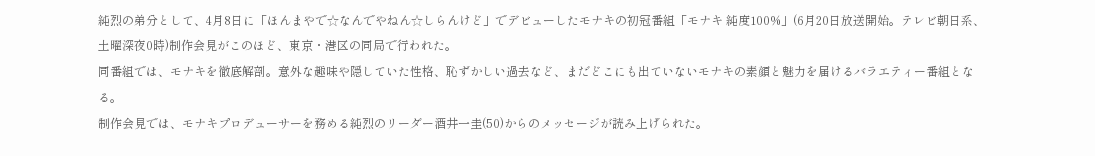純烈の弟分として、4月8日に「ほんまやで☆なんでやねん☆しらんけど」でデビューしたモナキの初冠番組「モナキ 純度100%」(6月20日放送開始。テレビ朝日系、土曜深夜0時)制作会見がこのほど、東京・港区の同局で行われた。
同番組では、モナキを徹底解剖。意外な趣味や隠していた性格、恥ずかしい過去など、まだどこにも出ていないモナキの素顔と魅力を届けるバラエティー番組となる。
制作会見では、モナキプロデューサーを務める純烈のリーダー酒井一圭(50)からのメッセージが読み上げられた。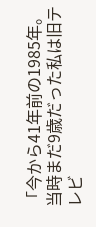「今から41年前の1985年。当時まだ9歳だった私は旧テレビ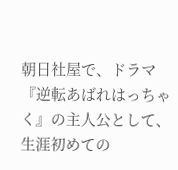朝日社屋で、ドラマ『逆転あばれはっちゃく』の主人公として、生涯初めての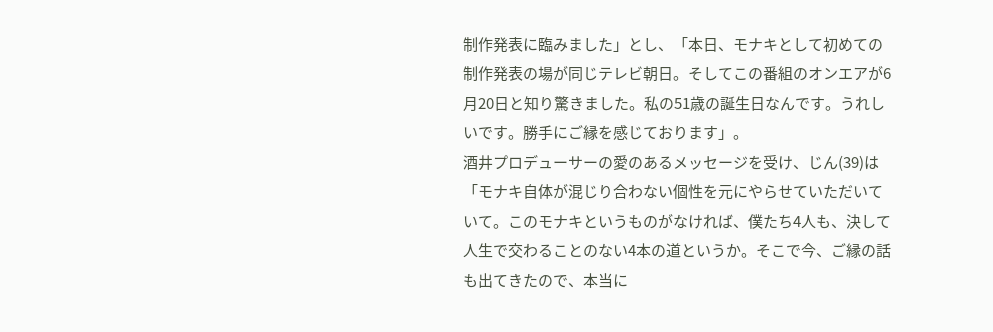制作発表に臨みました」とし、「本日、モナキとして初めての制作発表の場が同じテレビ朝日。そしてこの番組のオンエアが6月20日と知り驚きました。私の51歳の誕生日なんです。うれしいです。勝手にご縁を感じております」。
酒井プロデューサーの愛のあるメッセージを受け、じん(39)は「モナキ自体が混じり合わない個性を元にやらせていただいていて。このモナキというものがなければ、僕たち4人も、決して人生で交わることのない4本の道というか。そこで今、ご縁の話も出てきたので、本当に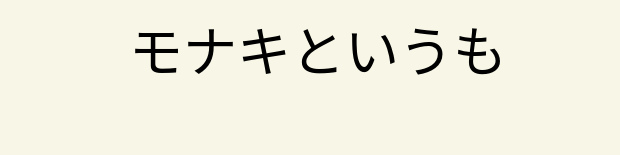モナキというも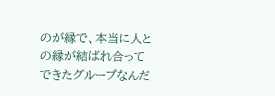のが縁で、本当に人との縁が結ばれ合ってできたグループなんだ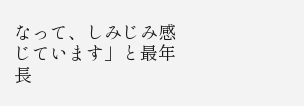なって、しみじみ感じています」と最年長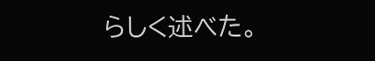らしく述べた。